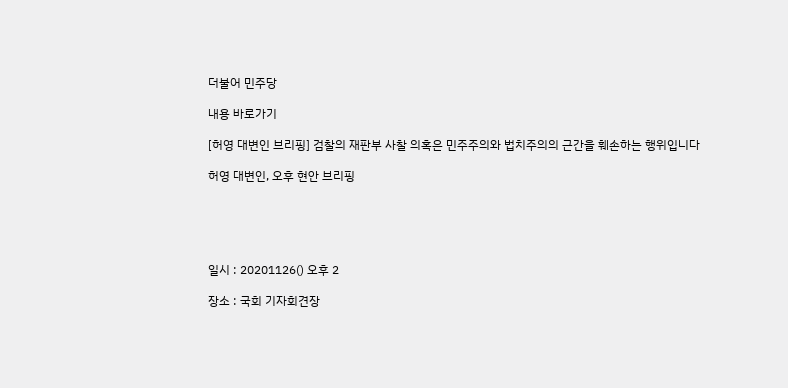더불어 민주당

내용 바로가기

[허영 대변인 브리핑] 검찰의 재판부 사찰 의혹은 민주주의와 법치주의의 근간을 훼손하는 행위입니다

허영 대변인, 오후 현안 브리핑





일시 : 20201126() 오후 2

장소 : 국회 기자회견장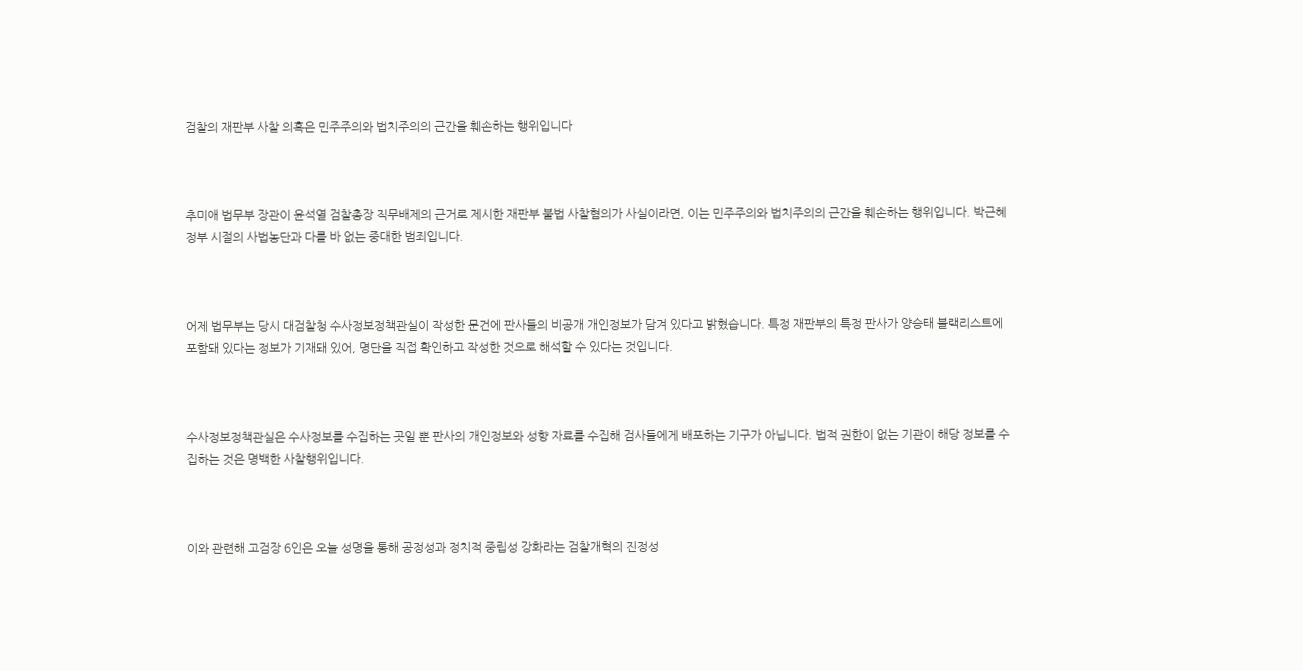검찰의 재판부 사찰 의혹은 민주주의와 법치주의의 근간을 훼손하는 행위입니다



추미애 법무부 장관이 윤석열 검찰총장 직무배제의 근거로 제시한 재판부 불법 사찰혐의가 사실이라면, 이는 민주주의와 법치주의의 근간을 훼손하는 행위입니다. 박근혜 정부 시절의 사법농단과 다를 바 없는 중대한 범죄입니다.



어제 법무부는 당시 대검찰청 수사정보정책관실이 작성한 문건에 판사들의 비공개 개인정보가 담겨 있다고 밝혔습니다. 특정 재판부의 특정 판사가 양승태 블랙리스트에 포함돼 있다는 정보가 기재돼 있어, 명단을 직접 확인하고 작성한 것으로 해석할 수 있다는 것입니다.



수사정보정책관실은 수사정보를 수집하는 곳일 뿐 판사의 개인정보와 성향 자료를 수집해 검사들에게 배포하는 기구가 아닙니다. 법적 권한이 없는 기관이 해당 정보를 수집하는 것은 명백한 사찰행위입니다.



이와 관련해 고검장 6인은 오늘 성명을 통해 공정성과 정치적 중립성 강화라는 검찰개혁의 진정성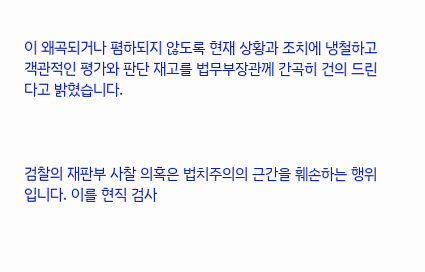이 왜곡되거나 폄하되지 않도록 현재 상황과 조치에 냉철하고 객관적인 평가와 판단 재고를 법무부장관께 간곡히 건의 드린다고 밝혔습니다.



검찰의 재판부 사찰 의혹은 법치주의의 근간을 훼손하는 행위입니다. 이를 현직 검사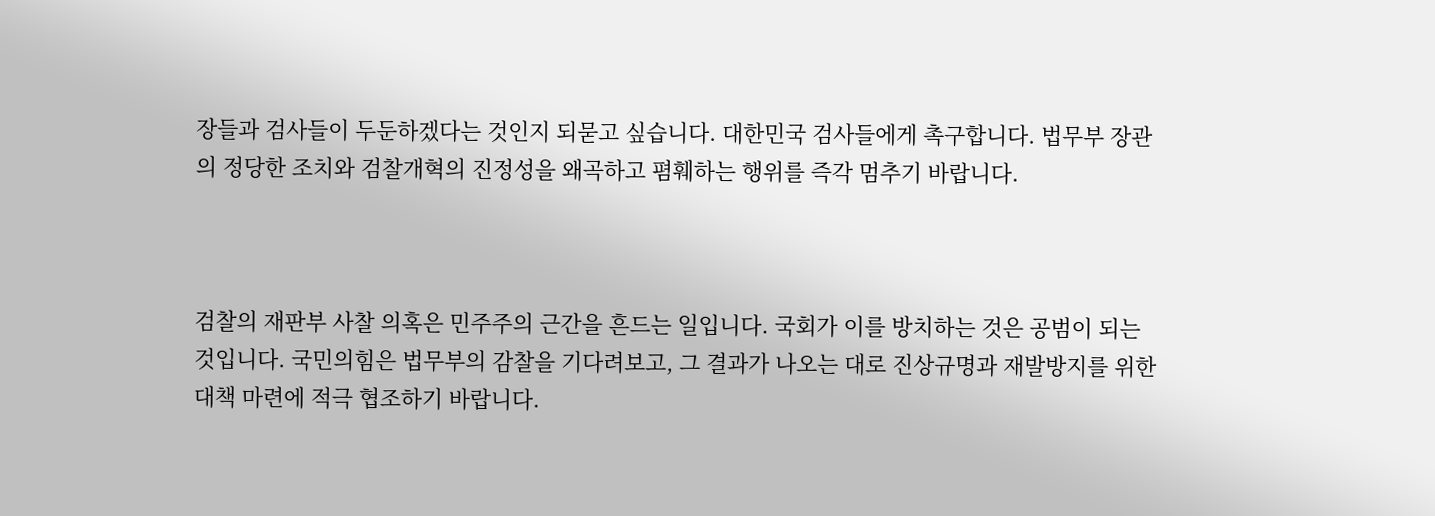장들과 검사들이 두둔하겠다는 것인지 되묻고 싶습니다. 대한민국 검사들에게 촉구합니다. 법무부 장관의 정당한 조치와 검찰개혁의 진정성을 왜곡하고 폄훼하는 행위를 즉각 멈추기 바랍니다.



검찰의 재판부 사찰 의혹은 민주주의 근간을 흔드는 일입니다. 국회가 이를 방치하는 것은 공범이 되는 것입니다. 국민의힘은 법무부의 감찰을 기다려보고, 그 결과가 나오는 대로 진상규명과 재발방지를 위한 대책 마련에 적극 협조하기 바랍니다.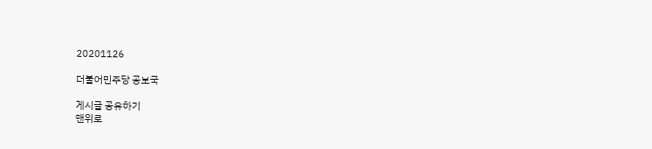20201126

더불어민주당 공보국

게시글 공유하기
맨위로